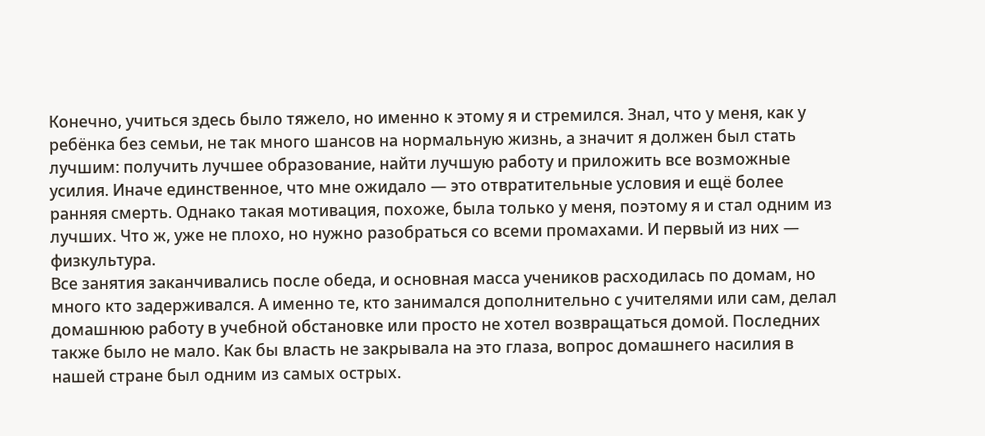Конечно, учиться здесь было тяжело, но именно к этому я и стремился. Знал, что у меня, как у ребёнка без семьи, не так много шансов на нормальную жизнь, а значит я должен был стать лучшим: получить лучшее образование, найти лучшую работу и приложить все возможные усилия. Иначе единственное, что мне ожидало — это отвратительные условия и ещё более ранняя смерть. Однако такая мотивация, похоже, была только у меня, поэтому я и стал одним из лучших. Что ж, уже не плохо, но нужно разобраться со всеми промахами. И первый из них — физкультура.
Все занятия заканчивались после обеда, и основная масса учеников расходилась по домам, но много кто задерживался. А именно те, кто занимался дополнительно с учителями или сам, делал домашнюю работу в учебной обстановке или просто не хотел возвращаться домой. Последних также было не мало. Как бы власть не закрывала на это глаза, вопрос домашнего насилия в нашей стране был одним из самых острых.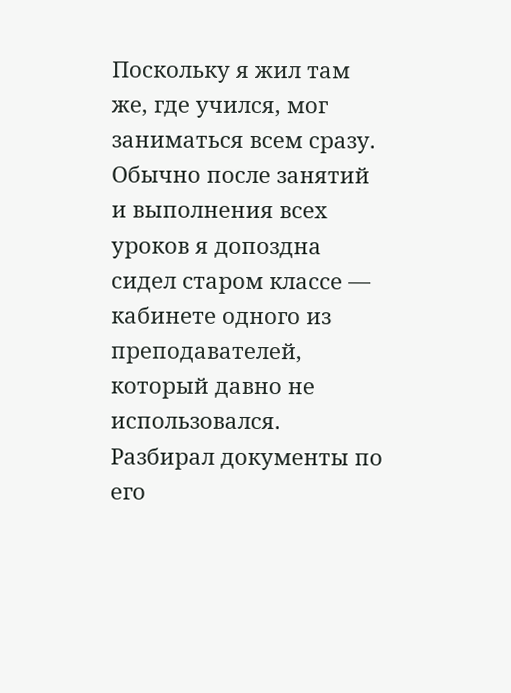Поскольку я жил там же, где учился, мог заниматься всем сразу. Обычно после занятий и выполнения всех уроков я допоздна сидел старом классе — кабинете одного из преподавателей, который давно не использовался. Разбирал документы по его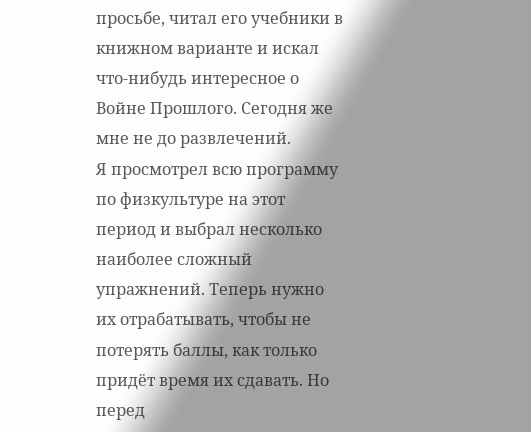просьбе, читал его учебники в книжном варианте и искал что-нибудь интересное о Войне Прошлого. Сегодня же мне не до развлечений.
Я просмотрел всю программу по физкультуре на этот период и выбрал несколько наиболее сложный упражнений. Теперь нужно их отрабатывать, чтобы не потерять баллы, как только придёт время их сдавать. Но перед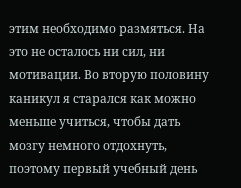этим необходимо размяться. На это не осталось ни сил, ни мотивации. Во вторую половину каникул я старался как можно меньше учиться, чтобы дать мозгу немного отдохнуть, поэтому первый учебный день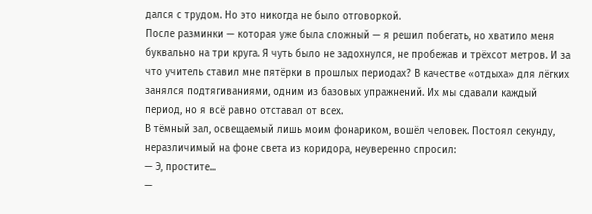дался с трудом. Но это никогда не было отговоркой.
После разминки — которая уже была сложный — я решил побегать, но хватило меня буквально на три круга. Я чуть было не задохнулся, не пробежав и трёхсот метров. И за что учитель ставил мне пятёрки в прошлых периодах? В качестве «отдыха» для лёгких занялся подтягиваниями, одним из базовых упражнений. Их мы сдавали каждый период, но я всё равно отставал от всех.
В тёмный зал, освещаемый лишь моим фонариком, вошёл человек. Постоял секунду, неразличимый на фоне света из коридора, неуверенно спросил:
— Э, простите...
—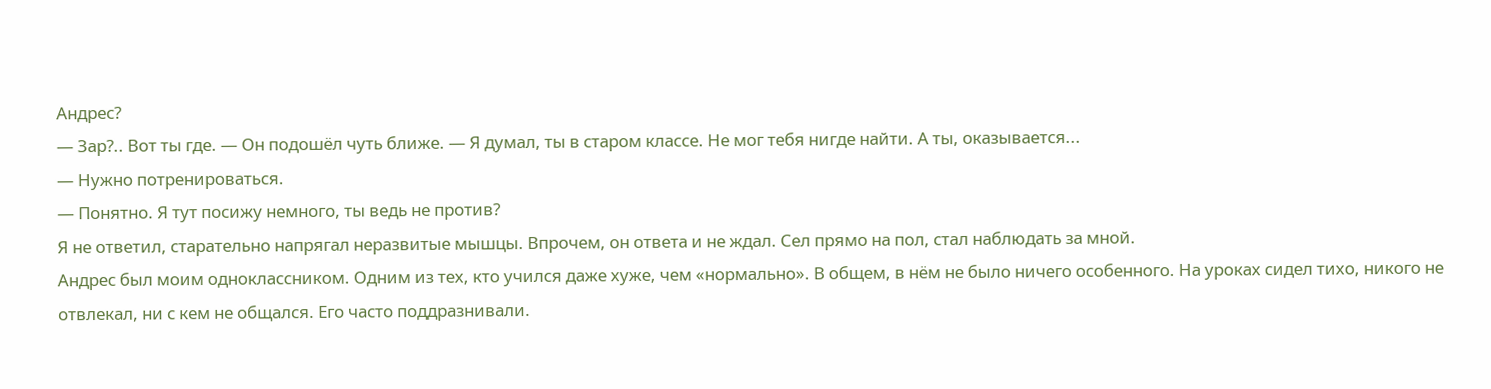Андрес?
— Зар?.. Вот ты где. — Он подошёл чуть ближе. — Я думал, ты в старом классе. Не мог тебя нигде найти. А ты, оказывается...
— Нужно потренироваться.
— Понятно. Я тут посижу немного, ты ведь не против?
Я не ответил, старательно напрягал неразвитые мышцы. Впрочем, он ответа и не ждал. Сел прямо на пол, стал наблюдать за мной.
Андрес был моим одноклассником. Одним из тех, кто учился даже хуже, чем «нормально». В общем, в нём не было ничего особенного. На уроках сидел тихо, никого не отвлекал, ни с кем не общался. Его часто поддразнивали.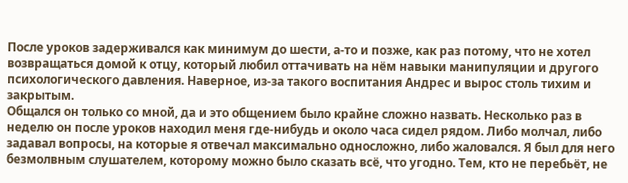После уроков задерживался как минимум до шести, а-то и позже, как раз потому, что не хотел возвращаться домой к отцу, который любил оттачивать на нём навыки манипуляции и другого психологического давления. Наверное, из-за такого воспитания Андрес и вырос столь тихим и закрытым.
Общался он только со мной, да и это общением было крайне сложно назвать. Несколько раз в неделю он после уроков находил меня где-нибудь и около часа сидел рядом. Либо молчал, либо задавал вопросы, на которые я отвечал максимально односложно, либо жаловался. Я был для него безмолвным слушателем, которому можно было сказать всё, что угодно. Тем, кто не перебьёт, не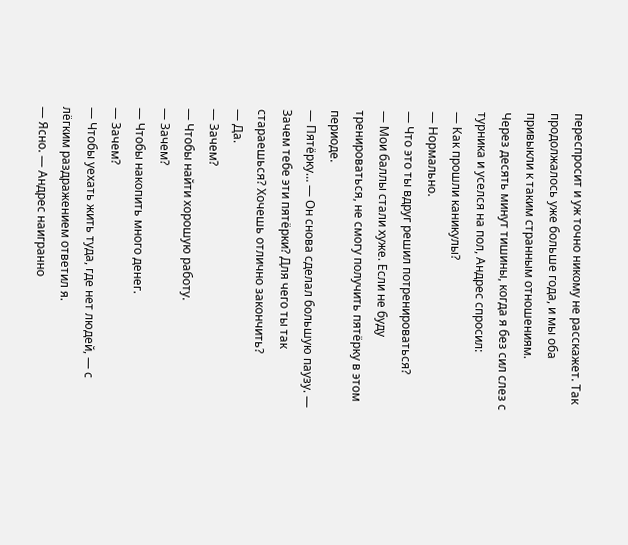переспросит и уж точно никому не расскажет. Так продолжалось уже больше года, и мы оба привыкли к таким странным отношениям.
Через десять минут тишины, когда я без сил слез с турника и уселся на пол, Андрес спросил:
— Как прошли каникулы?
— Нормально.
— Что это ты вдруг решил потренироваться?
— Мои баллы стали хуже. Если не буду тренироваться, не смогу получить пятёрку в этом периоде.
— Пятёрку… — Он снова сделал большую паузу. — Зачем тебе эти пятёрки? Для чего ты так стараешься? Хочешь отлично закончить?
— Да.
— Зачем?
— Чтобы найти хорошую работу.
— Зачем?
— Чтобы накопить много денег.
— Зачем?
— Чтобы уехать жить туда, где нет людей, — с лёгким раздражением ответил я.
— Ясно. — Андрес наигранно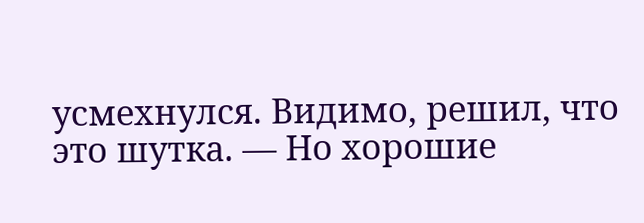усмехнулся. Видимо, решил, что это шутка. — Но хорошие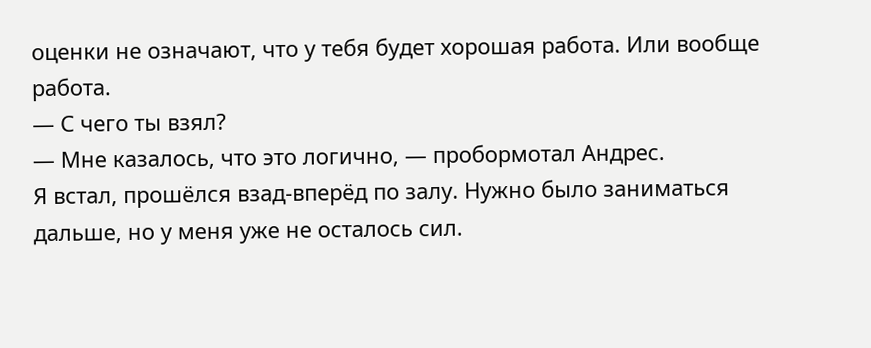оценки не означают, что у тебя будет хорошая работа. Или вообще работа.
— С чего ты взял?
— Мне казалось, что это логично, — пробормотал Андрес.
Я встал, прошёлся взад-вперёд по залу. Нужно было заниматься дальше, но у меня уже не осталось сил.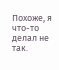Похоже, я что-то делал не так.